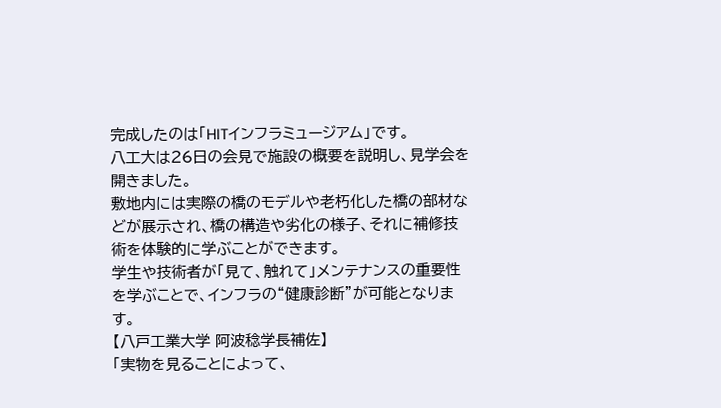完成したのは「HITインフラミュージアム」です。
八工大は26日の会見で施設の概要を説明し、見学会を開きました。
敷地内には実際の橋のモデルや老朽化した橋の部材などが展示され、橋の構造や劣化の様子、それに補修技術を体験的に学ぶことができます。
学生や技術者が「見て、触れて」メンテナンスの重要性を学ぶことで、インフラの“健康診断”が可能となります。
【八戸工業大学 阿波稔学長補佐】
「実物を見ることによって、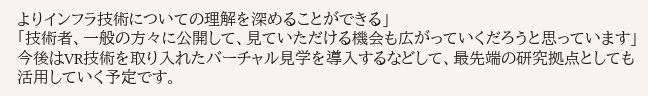よりインフラ技術についての理解を深めることができる」
「技術者、一般の方々に公開して、見ていただける機会も広がっていくだろうと思っています」
今後はVR技術を取り入れたバーチャル見学を導入するなどして、最先端の研究拠点としても活用していく予定です。